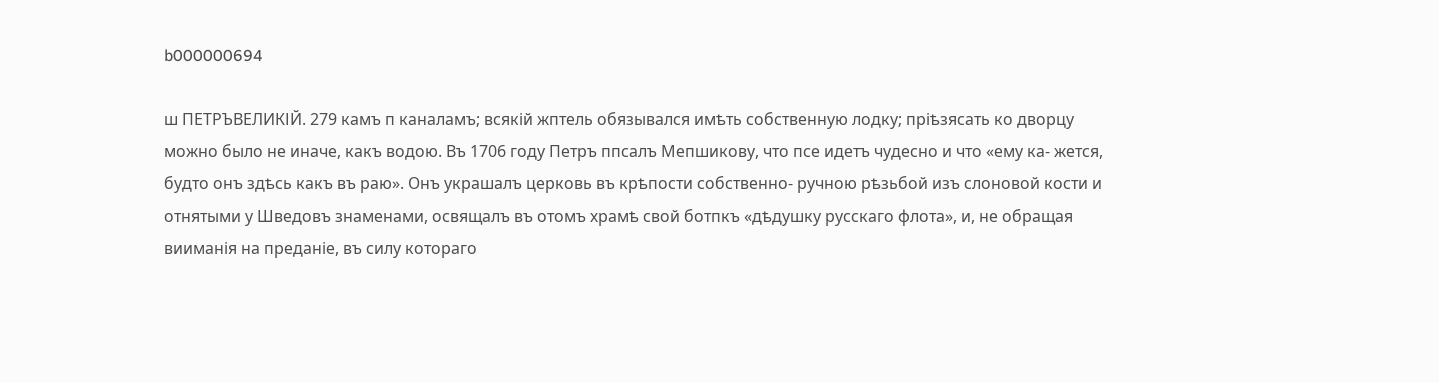b000000694

ш ПЕТРЪВЕЛИКІЙ. 279 камъ п каналамъ; всякій жптель обязывался имѣть собственную лодку; пріѣзясать ко дворцу можно было не иначе, какъ водою. Въ 1706 году Петръ ппсалъ Мепшикову, что псе идетъ чудесно и что «ему ка- жется, будто онъ здѣсь какъ въ раю». Онъ украшалъ церковь въ крѣпости собственно- ручною рѣзьбой изъ слоновой кости и отнятыми у Шведовъ знаменами, освящалъ въ отомъ храмѣ свой ботпкъ «дѣдушку русскаго флота», и, не обращая вииманія на преданіе, въ силу котораго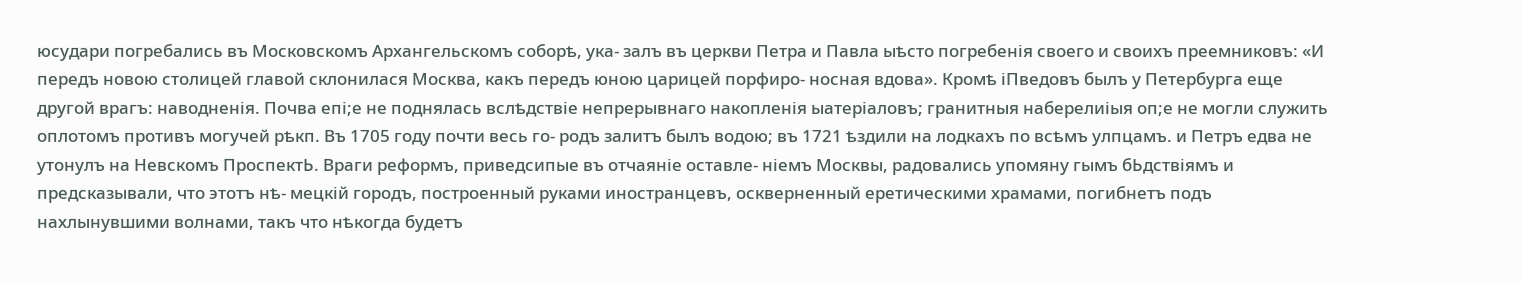юсудари погребались въ Московскомъ Архангельскомъ соборѣ, ука- залъ въ церкви Петра и Павла ыѣсто погребенія своего и своихъ преемниковъ: «И передъ новою столицей главой склонилася Москва, какъ передъ юною царицей порфиро- носная вдова». Кромѣ іПведовъ былъ у Петербурга еще другой врагъ: наводненія. Почва епі;е не поднялась вслѣдствіе непрерывнаго накопленія ыатеріаловъ; гранитныя наберелиіыя оп;е не могли служить оплотомъ противъ могучей рѣкп. Въ 1705 году почти весь го- родъ залитъ былъ водою; въ 1721 ѣздили на лодкахъ по всѣмъ улпцамъ. и Петръ едва не утонулъ на Невскомъ ПроспектЬ. Враги реформъ, приведсипые въ отчаяніе оставле- ніемъ Москвы, радовались упомяну гымъ бЬдствіямъ и предсказывали, что этотъ нѣ- мецкій городъ, построенный руками иностранцевъ, оскверненный еретическими храмами, погибнетъ подъ нахлынувшими волнами, такъ что нѣкогда будетъ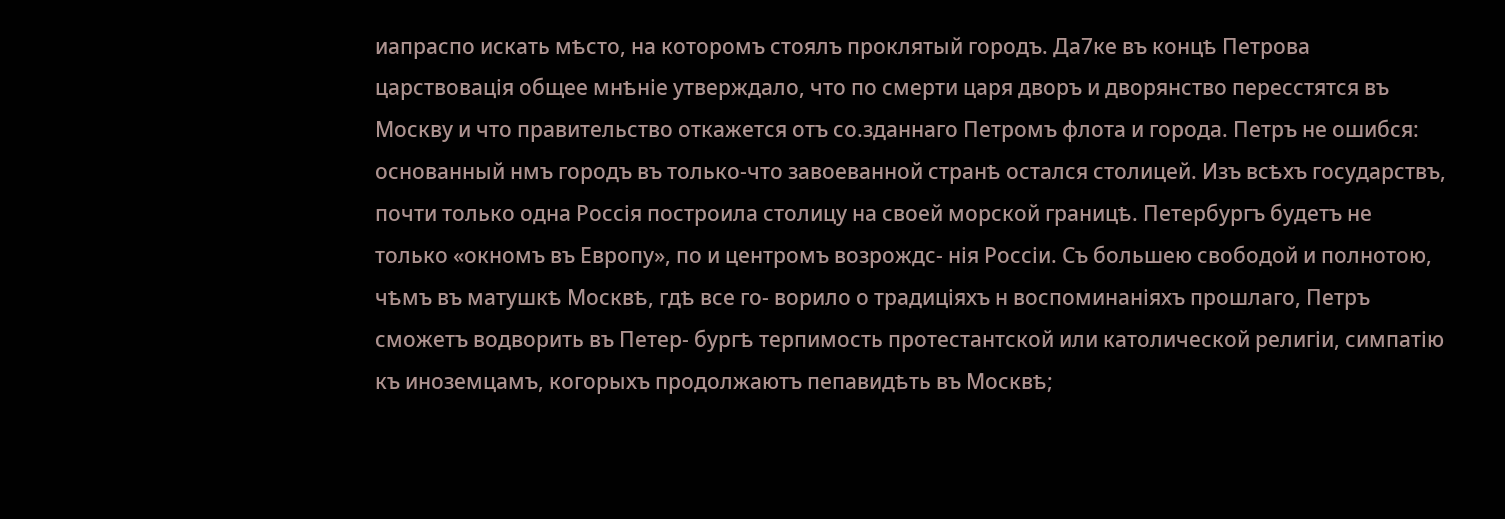иапраспо искать мѣсто, на которомъ стоялъ проклятый городъ. Да7ке въ концѣ Петрова царствовація общее мнѣніе утверждало, что по смерти царя дворъ и дворянство пересстятся въ Москву и что правительство откажется отъ со.зданнаго Петромъ флота и города. Петръ не ошибся: основанный нмъ городъ въ только-что завоеванной странѣ остался столицей. Изъ всѣхъ государствъ, почти только одна Россія построила столицу на своей морской границѣ. Петербургъ будетъ не только «окномъ въ Европу», по и центромъ возрождс- нія Россіи. Съ большею свободой и полнотою, чѣмъ въ матушкѣ Москвѣ, гдѣ все го- ворило о традиціяхъ н воспоминаніяхъ прошлаго, Петръ сможетъ водворить въ Петер- бургѣ терпимость протестантской или католической религіи, симпатію къ иноземцамъ, когорыхъ продолжаютъ пепавидѣть въ Москвѣ;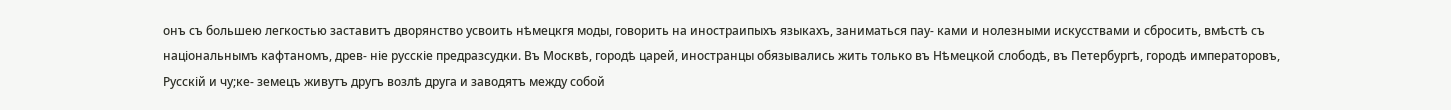онъ съ большею легкостью заставитъ дворянство усвоить нѣмецкгя моды, говорить на иностраипыхъ языкахъ, заниматься пау- ками и нолезными искусствами и сбросить, вмѣстѣ съ національнымъ кафтаномъ, древ- ніе русскіе предразсудки. Въ Москвѣ, городѣ царей, иностранцы обязывались жить только въ Нѣмецкой слободѣ, въ Петербургѣ, городѣ императоровъ, Русскій и чу;ке- земецъ живутъ другъ возлѣ друга и заводятъ между собой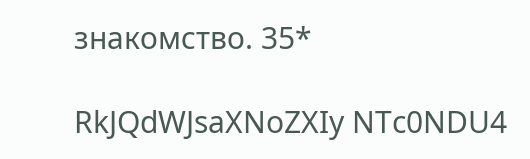знакомство. 35*

RkJQdWJsaXNoZXIy NTc0NDU4